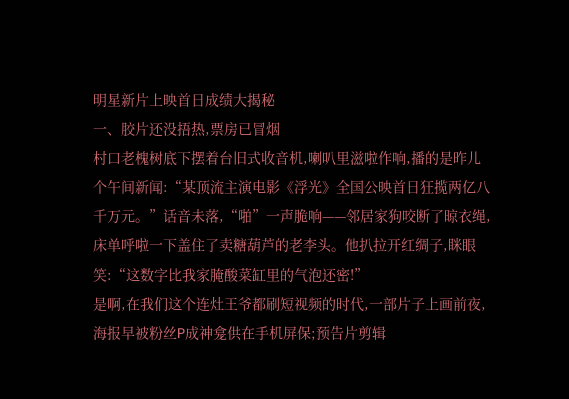明星新片上映首日成绩大揭秘
一、胶片还没捂热,票房已冒烟
村口老槐树底下摆着台旧式收音机,喇叭里滋啦作响,播的是昨儿个午间新闻:“某顶流主演电影《浮光》全国公映首日狂揽两亿八千万元。”话音未落,“啪”一声脆响——邻居家狗咬断了晾衣绳,床单呼啦一下盖住了卖糖葫芦的老李头。他扒拉开红绸子,眯眼笑:“这数字比我家腌酸菜缸里的气泡还密!”
是啊,在我们这个连灶王爷都刷短视频的时代,一部片子上画前夜,海报早被粉丝P成神龛供在手机屏保;预告片剪辑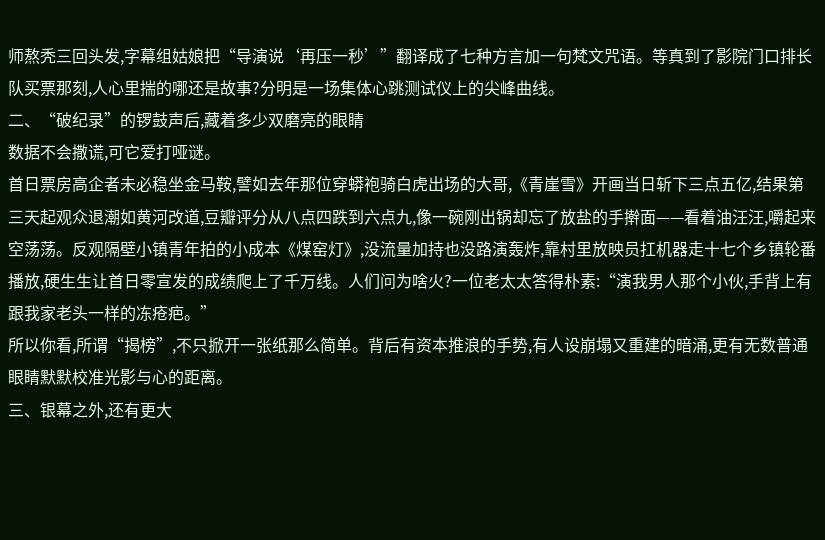师熬秃三回头发,字幕组姑娘把“导演说‘再压一秒’”翻译成了七种方言加一句梵文咒语。等真到了影院门口排长队买票那刻,人心里揣的哪还是故事?分明是一场集体心跳测试仪上的尖峰曲线。
二、“破纪录”的锣鼓声后,藏着多少双磨亮的眼睛
数据不会撒谎,可它爱打哑谜。
首日票房高企者未必稳坐金马鞍,譬如去年那位穿蟒袍骑白虎出场的大哥,《青崖雪》开画当日斩下三点五亿,结果第三天起观众退潮如黄河改道,豆瓣评分从八点四跌到六点九,像一碗刚出锅却忘了放盐的手擀面——看着油汪汪,嚼起来空荡荡。反观隔壁小镇青年拍的小成本《煤窑灯》,没流量加持也没路演轰炸,靠村里放映员扛机器走十七个乡镇轮番播放,硬生生让首日零宣发的成绩爬上了千万线。人们问为啥火?一位老太太答得朴素:“演我男人那个小伙,手背上有跟我家老头一样的冻疮疤。”
所以你看,所谓“揭榜”,不只掀开一张纸那么简单。背后有资本推浪的手势,有人设崩塌又重建的暗涌,更有无数普通眼睛默默校准光影与心的距离。
三、银幕之外,还有更大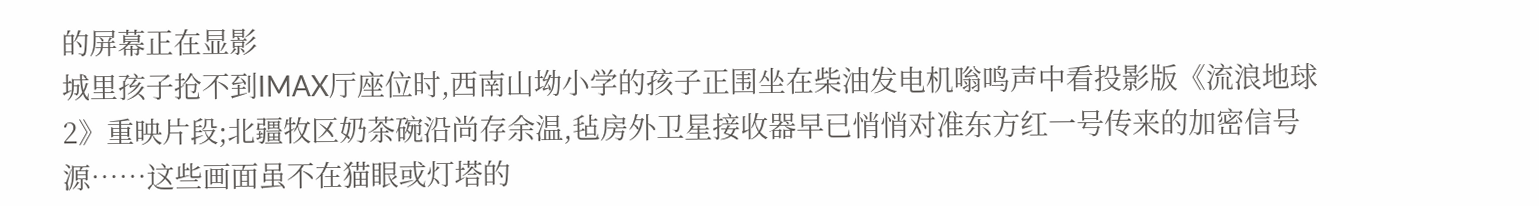的屏幕正在显影
城里孩子抢不到IMAX厅座位时,西南山坳小学的孩子正围坐在柴油发电机嗡鸣声中看投影版《流浪地球2》重映片段;北疆牧区奶茶碗沿尚存余温,毡房外卫星接收器早已悄悄对准东方红一号传来的加密信号源……这些画面虽不在猫眼或灯塔的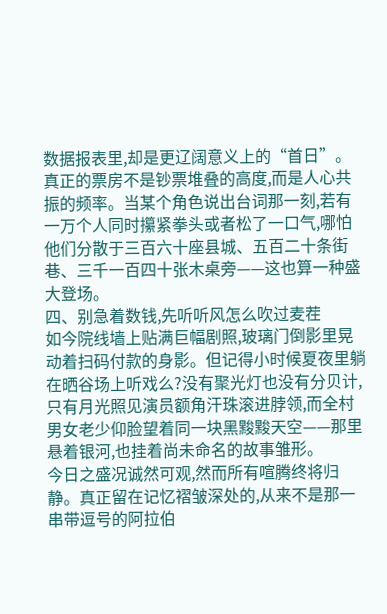数据报表里,却是更辽阔意义上的“首日”。
真正的票房不是钞票堆叠的高度,而是人心共振的频率。当某个角色说出台词那一刻,若有一万个人同时攥紧拳头或者松了一口气,哪怕他们分散于三百六十座县城、五百二十条街巷、三千一百四十张木桌旁——这也算一种盛大登场。
四、别急着数钱,先听听风怎么吹过麦茬
如今院线墙上贴满巨幅剧照,玻璃门倒影里晃动着扫码付款的身影。但记得小时候夏夜里躺在晒谷场上听戏么?没有聚光灯也没有分贝计,只有月光照见演员额角汗珠滚进脖领,而全村男女老少仰脸望着同一块黑黢黢天空——那里悬着银河,也挂着尚未命名的故事雏形。
今日之盛况诚然可观,然而所有喧腾终将归静。真正留在记忆褶皱深处的,从来不是那一串带逗号的阿拉伯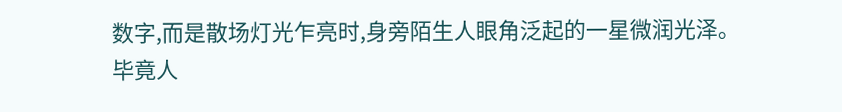数字,而是散场灯光乍亮时,身旁陌生人眼角泛起的一星微润光泽。
毕竟人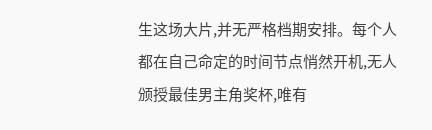生这场大片,并无严格档期安排。每个人都在自己命定的时间节点悄然开机,无人颁授最佳男主角奖杯,唯有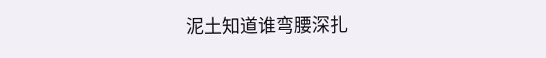泥土知道谁弯腰深扎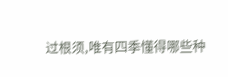过根须,唯有四季懂得哪些种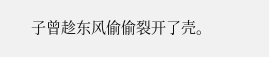子曾趁东风偷偷裂开了壳。